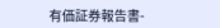有価証券報告書-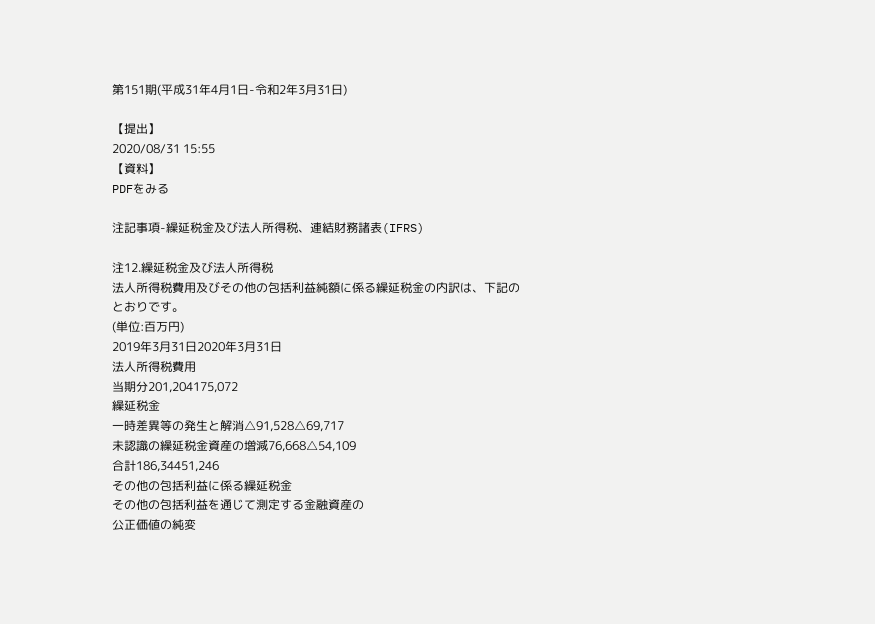第151期(平成31年4月1日-令和2年3月31日)

【提出】
2020/08/31 15:55
【資料】
PDFをみる

注記事項-繰延税金及び法人所得税、連結財務諸表(IFRS)

注12.繰延税金及び法人所得税
法人所得税費用及びその他の包括利益純額に係る繰延税金の内訳は、下記のとおりです。
(単位:百万円)
2019年3月31日2020年3月31日
法人所得税費用
当期分201,204175,072
繰延税金
一時差異等の発生と解消△91,528△69,717
未認識の繰延税金資産の増減76,668△54,109
合計186,34451,246
その他の包括利益に係る繰延税金
その他の包括利益を通じて測定する金融資産の
公正価値の純変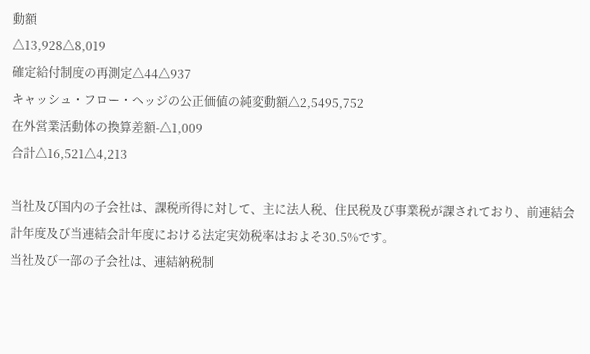動額
△13,928△8,019
確定給付制度の再測定△44△937
キャッシュ・フロー・ヘッジの公正価値の純変動額△2,5495,752
在外営業活動体の換算差額-△1,009
合計△16,521△4,213

当社及び国内の子会社は、課税所得に対して、主に法人税、住民税及び事業税が課されており、前連結会計年度及び当連結会計年度における法定実効税率はおよそ30.5%です。
当社及び一部の子会社は、連結納税制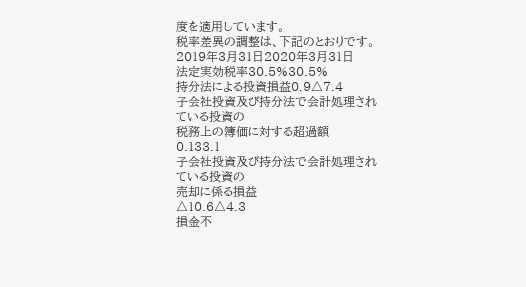度を適用しています。
税率差異の調整は、下記のとおりです。
2019年3月31日2020年3月31日
法定実効税率30.5%30.5%
持分法による投資損益0.9△7.4
子会社投資及び持分法で会計処理されている投資の
税務上の簿価に対する超過額
0.133.1
子会社投資及び持分法で会計処理されている投資の
売却に係る損益
△10.6△4.3
損金不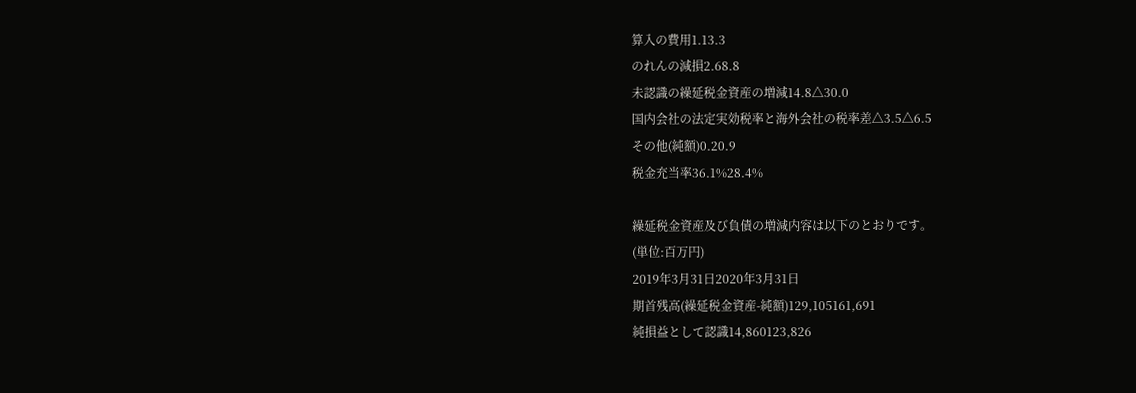算入の費用1.13.3
のれんの減損2.68.8
未認識の繰延税金資産の増減14.8△30.0
国内会社の法定実効税率と海外会社の税率差△3.5△6.5
その他(純額)0.20.9
税金充当率36.1%28.4%

繰延税金資産及び負債の増減内容は以下のとおりです。
(単位:百万円)
2019年3月31日2020年3月31日
期首残高(繰延税金資産-純額)129,105161,691
純損益として認識14,860123,826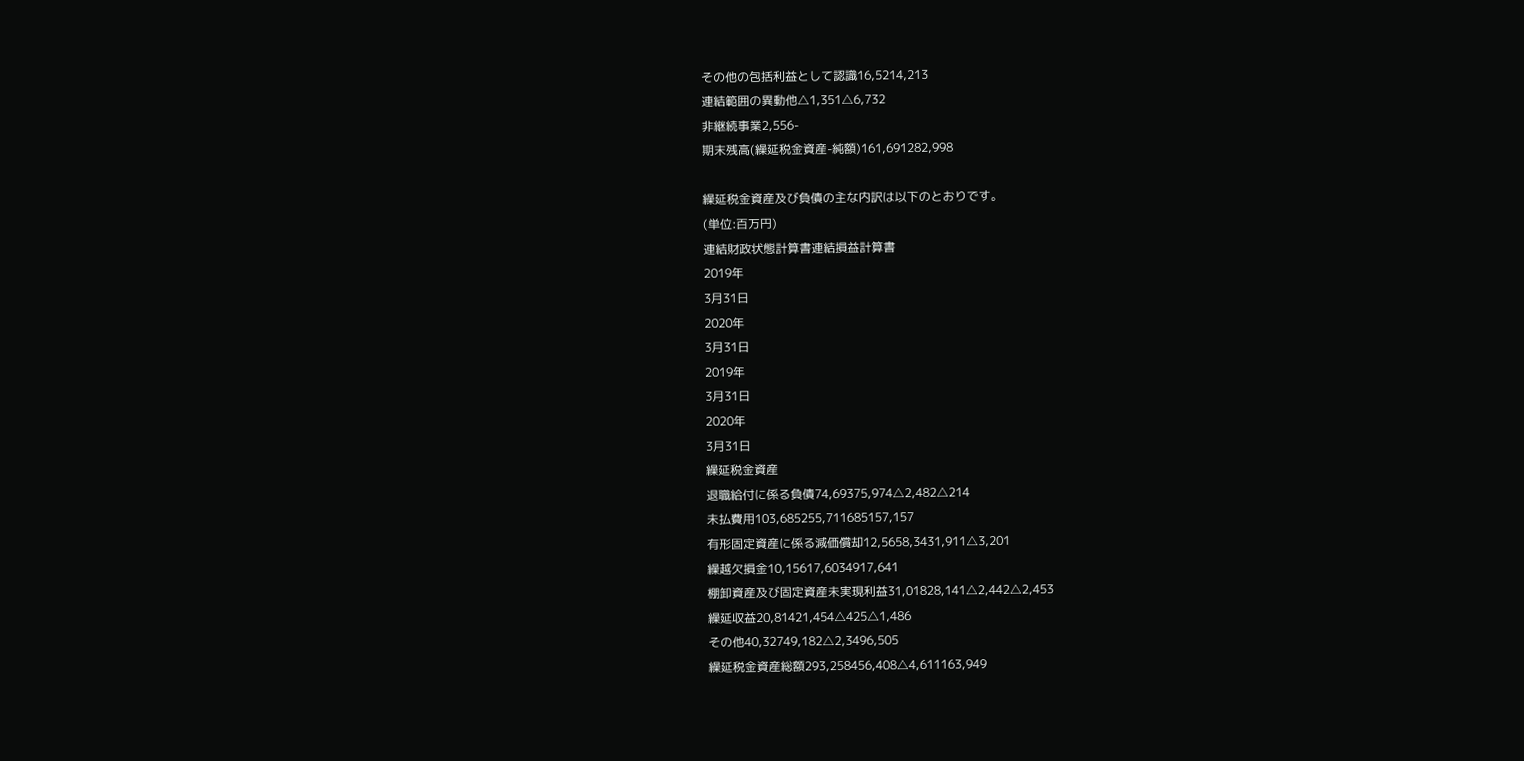その他の包括利益として認識16,5214,213
連結範囲の異動他△1,351△6,732
非継続事業2,556-
期末残高(繰延税金資産-純額)161,691282,998

繰延税金資産及び負債の主な内訳は以下のとおりです。
(単位:百万円)
連結財政状態計算書連結損益計算書
2019年
3月31日
2020年
3月31日
2019年
3月31日
2020年
3月31日
繰延税金資産
退職給付に係る負債74,69375,974△2,482△214
未払費用103,685255,711685157,157
有形固定資産に係る減価償却12,5658,3431,911△3,201
繰越欠損金10,15617,6034917,641
棚卸資産及び固定資産未実現利益31,01828,141△2,442△2,453
繰延収益20,81421,454△425△1,486
その他40,32749,182△2,3496,505
繰延税金資産総額293,258456,408△4,611163,949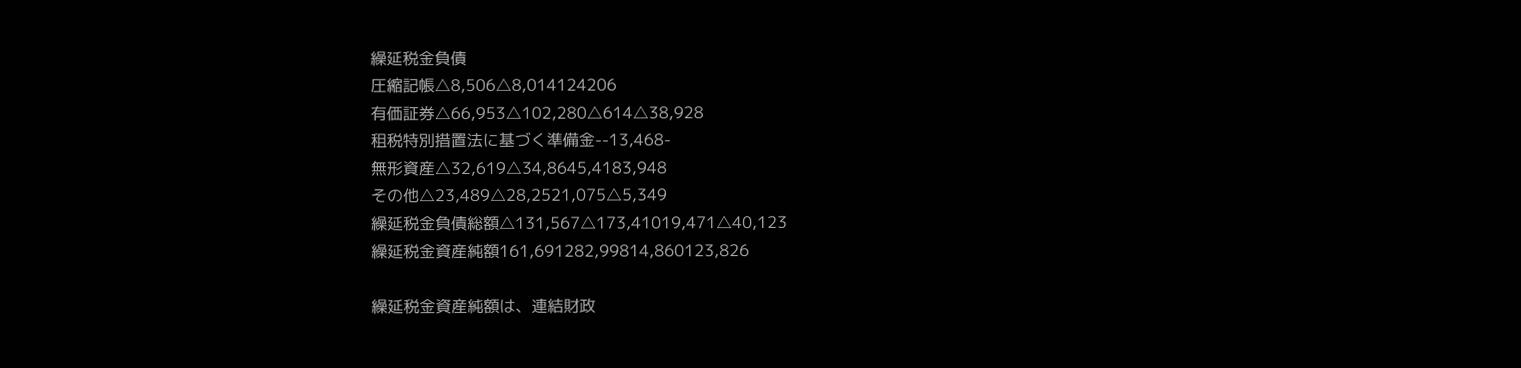繰延税金負債
圧縮記帳△8,506△8,014124206
有価証券△66,953△102,280△614△38,928
租税特別措置法に基づく準備金--13,468-
無形資産△32,619△34,8645,4183,948
その他△23,489△28,2521,075△5,349
繰延税金負債総額△131,567△173,41019,471△40,123
繰延税金資産純額161,691282,99814,860123,826

繰延税金資産純額は、連結財政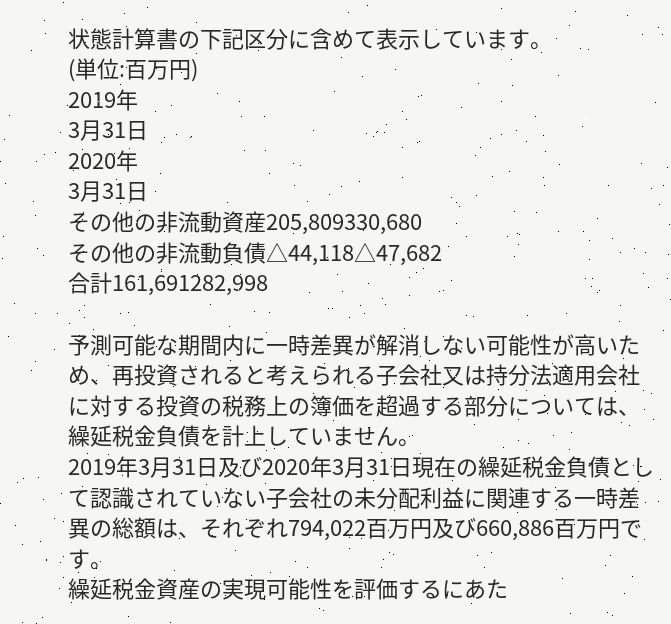状態計算書の下記区分に含めて表示しています。
(単位:百万円)
2019年
3月31日
2020年
3月31日
その他の非流動資産205,809330,680
その他の非流動負債△44,118△47,682
合計161,691282,998

予測可能な期間内に一時差異が解消しない可能性が高いため、再投資されると考えられる子会社又は持分法適用会社に対する投資の税務上の簿価を超過する部分については、繰延税金負債を計上していません。
2019年3月31日及び2020年3月31日現在の繰延税金負債として認識されていない子会社の未分配利益に関連する一時差異の総額は、それぞれ794,022百万円及び660,886百万円です。
繰延税金資産の実現可能性を評価するにあた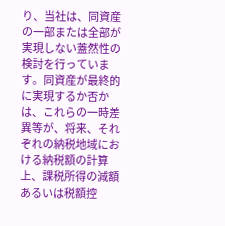り、当社は、同資産の一部または全部が実現しない蓋然性の検討を行っています。同資産が最終的に実現するか否かは、これらの一時差異等が、将来、それぞれの納税地域における納税額の計算上、課税所得の減額あるいは税額控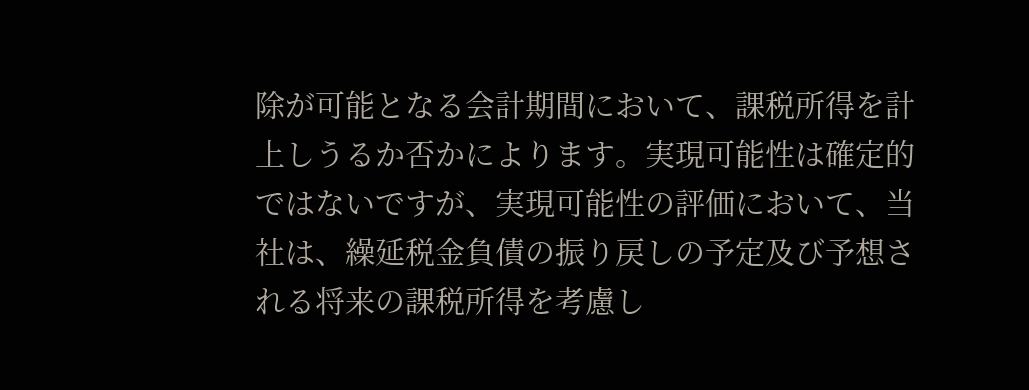除が可能となる会計期間において、課税所得を計上しうるか否かによります。実現可能性は確定的ではないですが、実現可能性の評価において、当社は、繰延税金負債の振り戻しの予定及び予想される将来の課税所得を考慮し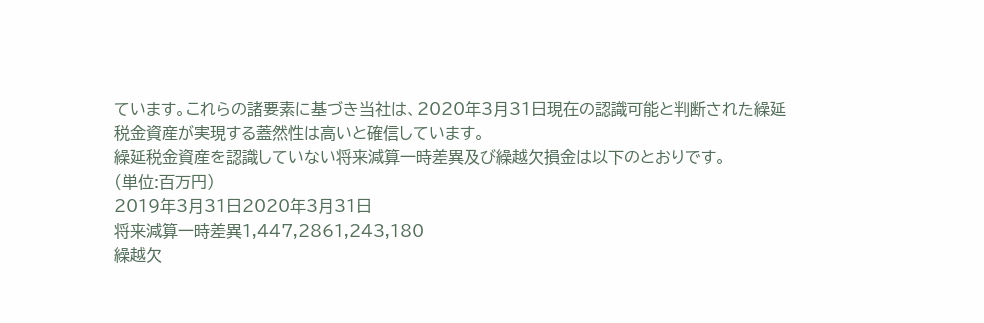ています。これらの諸要素に基づき当社は、2020年3月31日現在の認識可能と判断された繰延税金資産が実現する蓋然性は高いと確信しています。
繰延税金資産を認識していない将来減算一時差異及び繰越欠損金は以下のとおりです。
(単位:百万円)
2019年3月31日2020年3月31日
将来減算一時差異1,447,2861,243,180
繰越欠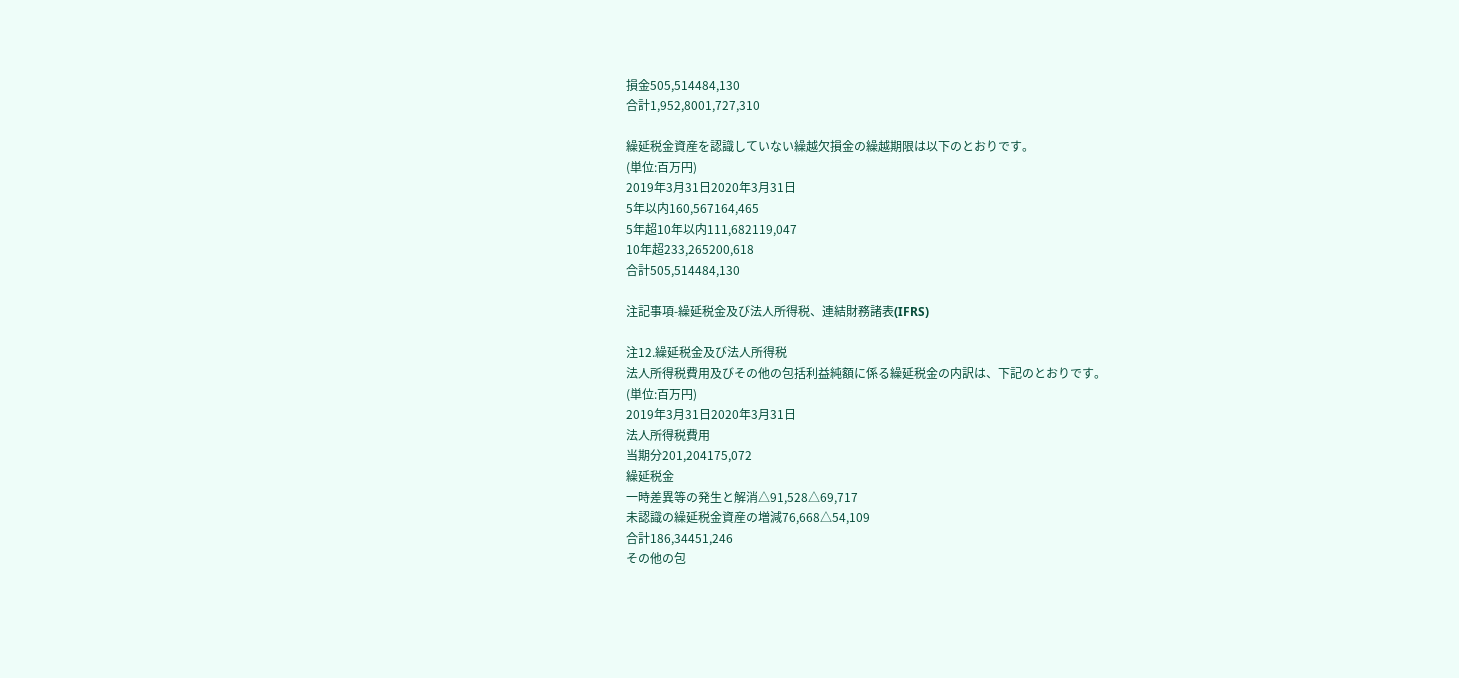損金505,514484,130
合計1,952,8001,727,310

繰延税金資産を認識していない繰越欠損金の繰越期限は以下のとおりです。
(単位:百万円)
2019年3月31日2020年3月31日
5年以内160,567164,465
5年超10年以内111,682119,047
10年超233,265200,618
合計505,514484,130

注記事項-繰延税金及び法人所得税、連結財務諸表(IFRS)

注12.繰延税金及び法人所得税
法人所得税費用及びその他の包括利益純額に係る繰延税金の内訳は、下記のとおりです。
(単位:百万円)
2019年3月31日2020年3月31日
法人所得税費用
当期分201,204175,072
繰延税金
一時差異等の発生と解消△91,528△69,717
未認識の繰延税金資産の増減76,668△54,109
合計186,34451,246
その他の包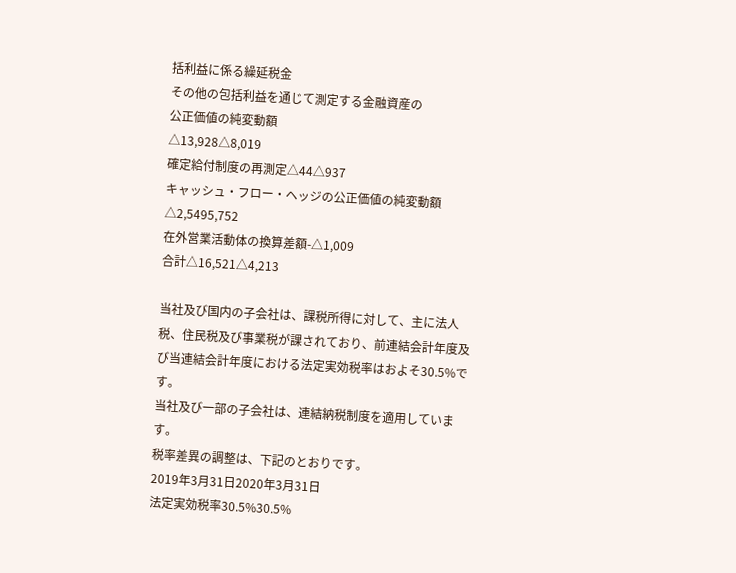括利益に係る繰延税金
その他の包括利益を通じて測定する金融資産の
公正価値の純変動額
△13,928△8,019
確定給付制度の再測定△44△937
キャッシュ・フロー・ヘッジの公正価値の純変動額△2,5495,752
在外営業活動体の換算差額-△1,009
合計△16,521△4,213

当社及び国内の子会社は、課税所得に対して、主に法人税、住民税及び事業税が課されており、前連結会計年度及び当連結会計年度における法定実効税率はおよそ30.5%です。
当社及び一部の子会社は、連結納税制度を適用しています。
税率差異の調整は、下記のとおりです。
2019年3月31日2020年3月31日
法定実効税率30.5%30.5%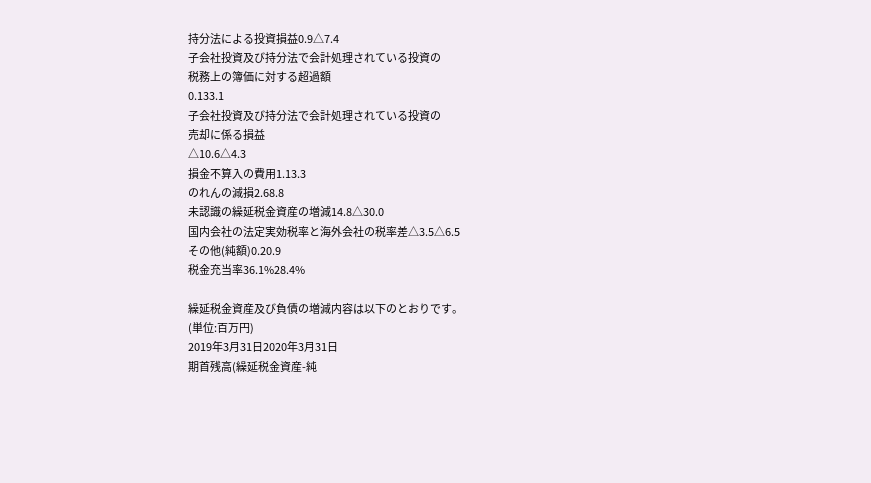持分法による投資損益0.9△7.4
子会社投資及び持分法で会計処理されている投資の
税務上の簿価に対する超過額
0.133.1
子会社投資及び持分法で会計処理されている投資の
売却に係る損益
△10.6△4.3
損金不算入の費用1.13.3
のれんの減損2.68.8
未認識の繰延税金資産の増減14.8△30.0
国内会社の法定実効税率と海外会社の税率差△3.5△6.5
その他(純額)0.20.9
税金充当率36.1%28.4%

繰延税金資産及び負債の増減内容は以下のとおりです。
(単位:百万円)
2019年3月31日2020年3月31日
期首残高(繰延税金資産-純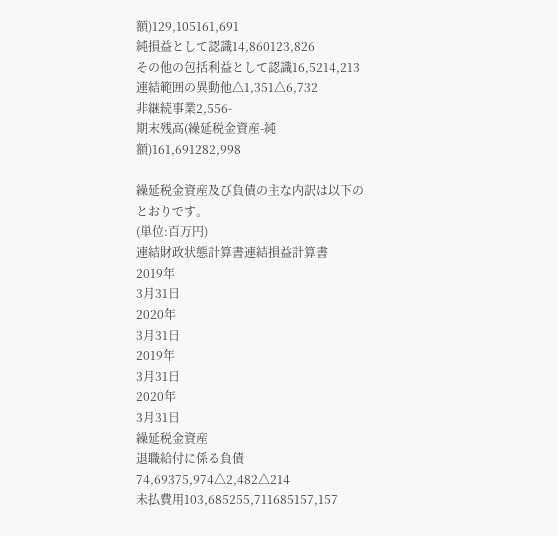額)129,105161,691
純損益として認識14,860123,826
その他の包括利益として認識16,5214,213
連結範囲の異動他△1,351△6,732
非継続事業2,556-
期末残高(繰延税金資産-純額)161,691282,998

繰延税金資産及び負債の主な内訳は以下のとおりです。
(単位:百万円)
連結財政状態計算書連結損益計算書
2019年
3月31日
2020年
3月31日
2019年
3月31日
2020年
3月31日
繰延税金資産
退職給付に係る負債74,69375,974△2,482△214
未払費用103,685255,711685157,157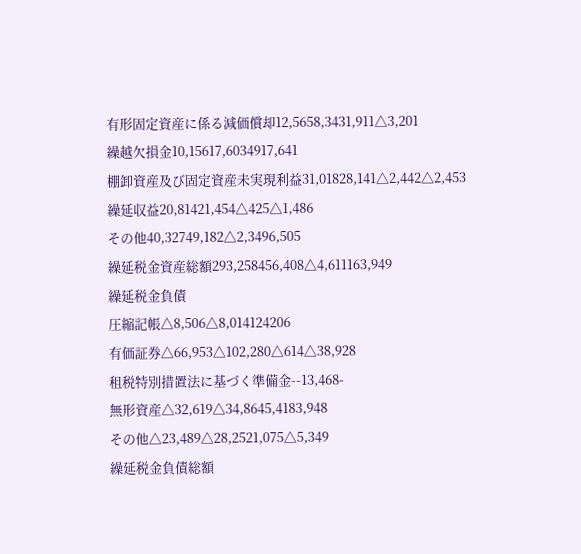有形固定資産に係る減価償却12,5658,3431,911△3,201
繰越欠損金10,15617,6034917,641
棚卸資産及び固定資産未実現利益31,01828,141△2,442△2,453
繰延収益20,81421,454△425△1,486
その他40,32749,182△2,3496,505
繰延税金資産総額293,258456,408△4,611163,949
繰延税金負債
圧縮記帳△8,506△8,014124206
有価証券△66,953△102,280△614△38,928
租税特別措置法に基づく準備金--13,468-
無形資産△32,619△34,8645,4183,948
その他△23,489△28,2521,075△5,349
繰延税金負債総額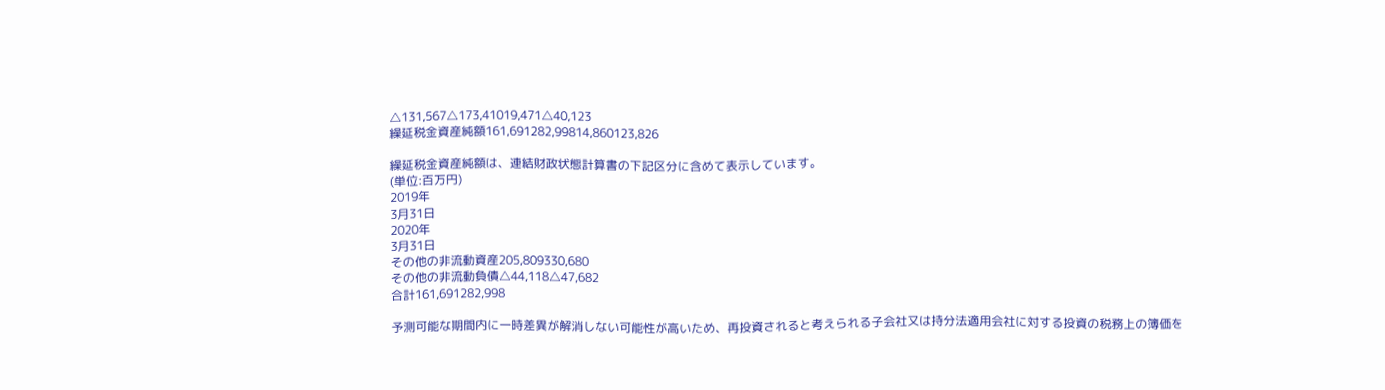△131,567△173,41019,471△40,123
繰延税金資産純額161,691282,99814,860123,826

繰延税金資産純額は、連結財政状態計算書の下記区分に含めて表示しています。
(単位:百万円)
2019年
3月31日
2020年
3月31日
その他の非流動資産205,809330,680
その他の非流動負債△44,118△47,682
合計161,691282,998

予測可能な期間内に一時差異が解消しない可能性が高いため、再投資されると考えられる子会社又は持分法適用会社に対する投資の税務上の簿価を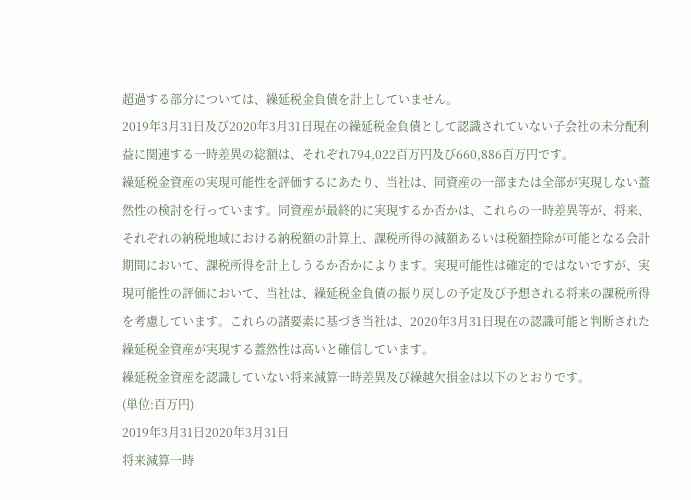超過する部分については、繰延税金負債を計上していません。
2019年3月31日及び2020年3月31日現在の繰延税金負債として認識されていない子会社の未分配利益に関連する一時差異の総額は、それぞれ794,022百万円及び660,886百万円です。
繰延税金資産の実現可能性を評価するにあたり、当社は、同資産の一部または全部が実現しない蓋然性の検討を行っています。同資産が最終的に実現するか否かは、これらの一時差異等が、将来、それぞれの納税地域における納税額の計算上、課税所得の減額あるいは税額控除が可能となる会計期間において、課税所得を計上しうるか否かによります。実現可能性は確定的ではないですが、実現可能性の評価において、当社は、繰延税金負債の振り戻しの予定及び予想される将来の課税所得を考慮しています。これらの諸要素に基づき当社は、2020年3月31日現在の認識可能と判断された繰延税金資産が実現する蓋然性は高いと確信しています。
繰延税金資産を認識していない将来減算一時差異及び繰越欠損金は以下のとおりです。
(単位:百万円)
2019年3月31日2020年3月31日
将来減算一時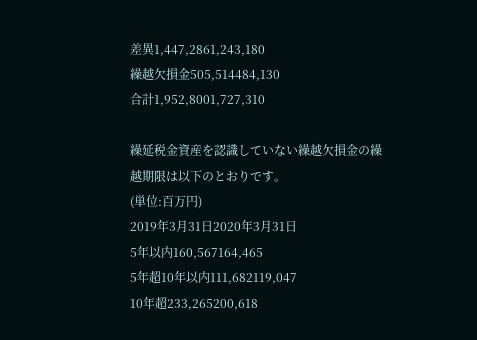差異1,447,2861,243,180
繰越欠損金505,514484,130
合計1,952,8001,727,310

繰延税金資産を認識していない繰越欠損金の繰越期限は以下のとおりです。
(単位:百万円)
2019年3月31日2020年3月31日
5年以内160,567164,465
5年超10年以内111,682119,047
10年超233,265200,618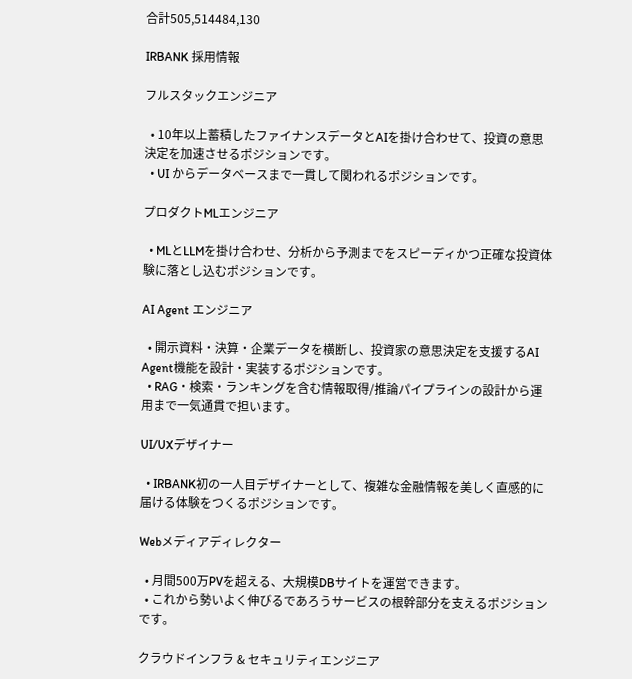合計505,514484,130

IRBANK 採用情報

フルスタックエンジニア

  • 10年以上蓄積したファイナンスデータとAIを掛け合わせて、投資の意思決定を加速させるポジションです。
  • UI からデータベースまで一貫して関われるポジションです。

プロダクトMLエンジニア

  • MLとLLMを掛け合わせ、分析から予測までをスピーディかつ正確な投資体験に落とし込むポジションです。

AI Agent エンジニア

  • 開示資料・決算・企業データを横断し、投資家の意思決定を支援するAI Agent機能を設計・実装するポジションです。
  • RAG・検索・ランキングを含む情報取得/推論パイプラインの設計から運用まで一気通貫で担います。

UI/UXデザイナー

  • IRBANK初の一人目デザイナーとして、複雑な金融情報を美しく直感的に届ける体験をつくるポジションです。

Webメディアディレクター

  • 月間500万PVを超える、大規模DBサイトを運営できます。
  • これから勢いよく伸びるであろうサービスの根幹部分を支えるポジションです。

クラウドインフラ & セキュリティエンジニア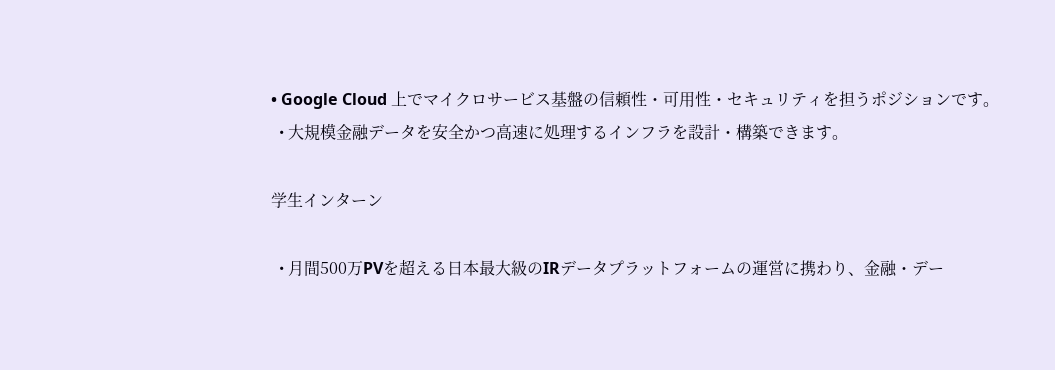• Google Cloud 上でマイクロサービス基盤の信頼性・可用性・セキュリティを担うポジションです。
  • 大規模金融データを安全かつ高速に処理するインフラを設計・構築できます。

学生インターン

  • 月間500万PVを超える日本最大級のIRデータプラットフォームの運営に携わり、金融・デー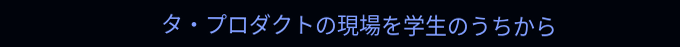タ・プロダクトの現場を学生のうちから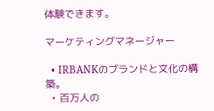体験できます。

マーケティングマネージャー

  • IRBANKのブランドと文化の構築。
  • 百万人の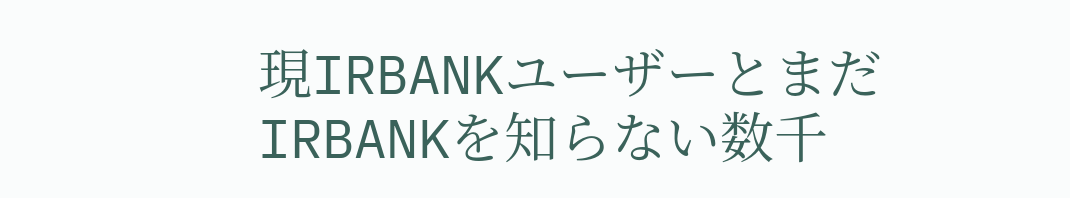現IRBANKユーザーとまだIRBANKを知らない数千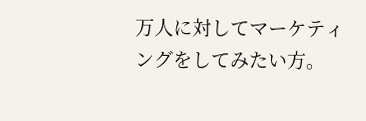万人に対してマーケティングをしてみたい方。